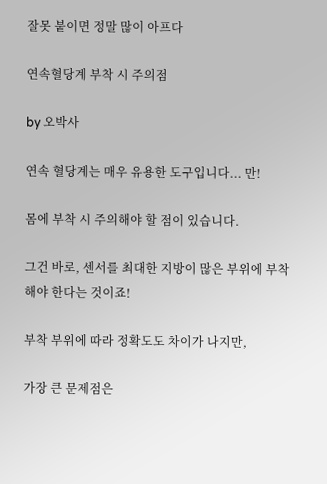잘못 붙이면 정말 많이 아프다

연속혈당계 부착 시 주의점

by 오박사

연속 혈당계는 매우 유용한 도구입니다... 만!

몸에 부착 시 주의해야 할 점이 있습니다.

그건 바로, 센서를 최대한 지방이 많은 부위에 부착해야 한다는 것이죠!

부착 부위에 따라 정확도도 차이가 나지만,

가장 큰 문제점은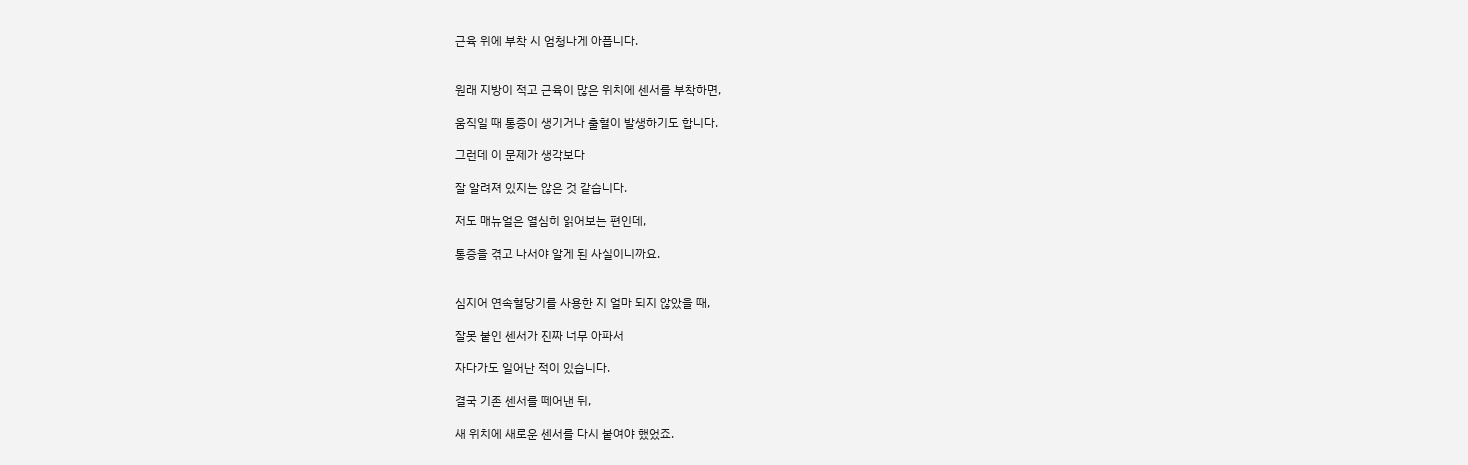근육 위에 부착 시 엄청나게 아픕니다.


원래 지방이 적고 근육이 많은 위치에 센서를 부착하면,

움직일 때 통증이 생기거나 출혈이 발생하기도 합니다.

그런데 이 문제가 생각보다

잘 알려져 있지는 않은 것 같습니다.

저도 매뉴얼은 열심히 읽어보는 편인데,

통증을 겪고 나서야 알게 된 사실이니까요.


심지어 연속혈당기를 사용한 지 얼마 되지 않았을 때,

잘못 붙인 센서가 진짜 너무 아파서

자다가도 일어난 적이 있습니다.

결국 기존 센서를 떼어낸 뒤,

새 위치에 새로운 센서를 다시 붙여야 했었죠.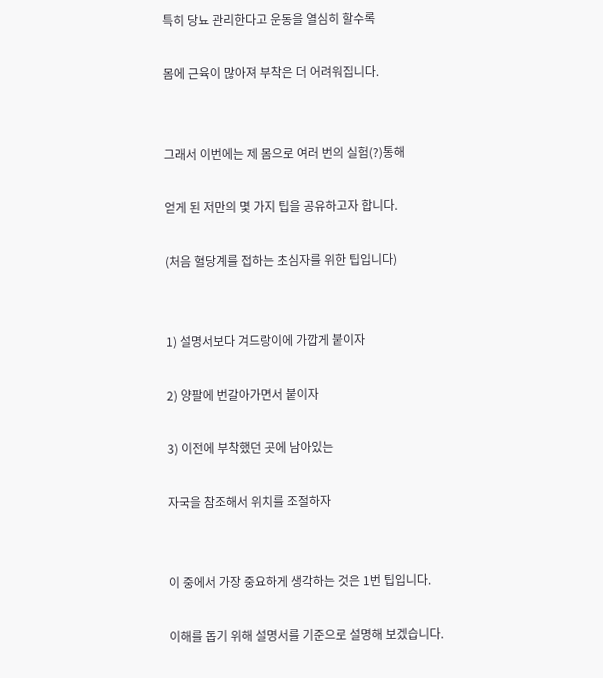특히 당뇨 관리한다고 운동을 열심히 할수록

몸에 근육이 많아져 부착은 더 어려워집니다.


그래서 이번에는 제 몸으로 여러 번의 실험(?)통해

얻게 된 저만의 몇 가지 팁을 공유하고자 합니다.

(처음 혈당계를 접하는 초심자를 위한 팁입니다)


1) 설명서보다 겨드랑이에 가깝게 붙이자

2) 양팔에 번갈아가면서 붙이자

3) 이전에 부착했던 곳에 남아있는

자국을 참조해서 위치를 조절하자


이 중에서 가장 중요하게 생각하는 것은 1번 팁입니다.

이해를 돕기 위해 설명서를 기준으로 설명해 보겠습니다.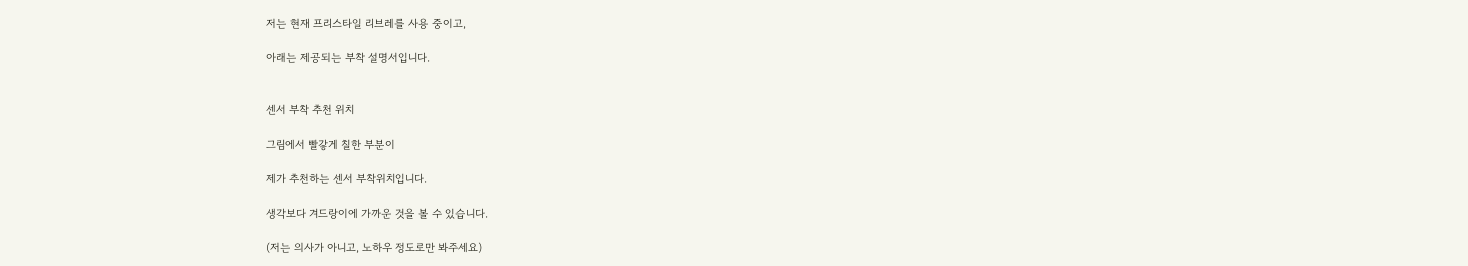저는 현재 프리스타일 리브레를 사용 중이고,

아래는 제공되는 부착 설명서입니다.


센서 부착 추천 위치

그림에서 빨갛게 칠한 부분이

제가 추천하는 센서 부착위치입니다.

생각보다 겨드랑이에 가까운 것을 볼 수 있습니다.

(저는 의사가 아니고, 노하우 정도로만 봐주세요)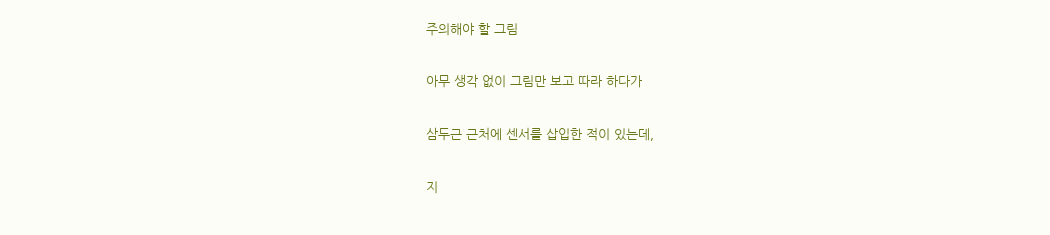주의해야 할 그림

아무 생각 없이 그림만 보고 따라 하다가

삼두근 근처에 센서를 삽입한 적이 있는데,

지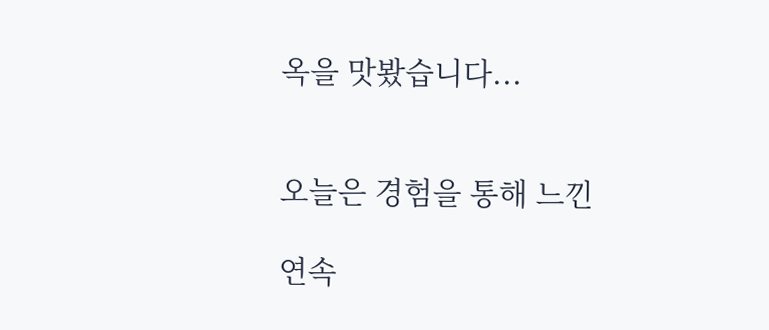옥을 맛봤습니다...


오늘은 경험을 통해 느낀

연속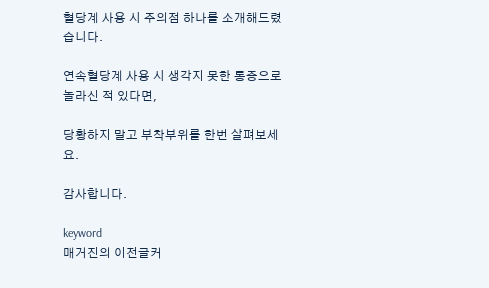혈당계 사용 시 주의점 하나를 소개해드렸습니다.

연속혈당계 사용 시 생각지 못한 통증으로 놀라신 적 있다면,

당황하지 말고 부착부위를 한번 살펴보세요.

감사합니다.

keyword
매거진의 이전글커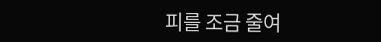피를 조금 줄여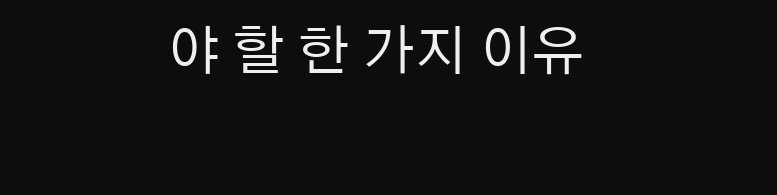야 할 한 가지 이유